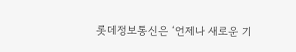롯데정보통신은 ‘언제나 새로운 기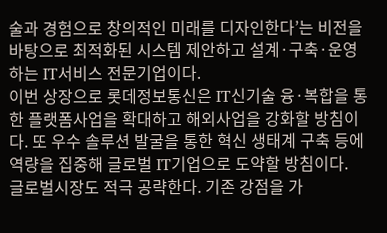술과 경험으로 창의적인 미래를 디자인한다’는 비전을 바탕으로 최적화된 시스템 제안하고 설계·구축·운영하는 IT서비스 전문기업이다.
이번 상장으로 롯데정보통신은 IT신기술 융·복합을 통한 플랫폼사업을 확대하고 해외사업을 강화할 방침이다. 또 우수 솔루션 발굴을 통한 혁신 생태계 구축 등에 역량을 집중해 글로벌 IT기업으로 도약할 방침이다.
글로벌시장도 적극 공략한다. 기존 강점을 가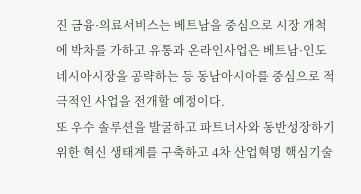진 금융·의료서비스는 베트남을 중심으로 시장 개척에 박차를 가하고 유통과 온라인사업은 베트남·인도네시아시장을 공략하는 등 동남아시아를 중심으로 적극적인 사업을 전개할 예정이다.
또 우수 솔루션을 발굴하고 파트너사와 동반성장하기 위한 혁신 생태계를 구축하고 4차 산업혁명 핵심기술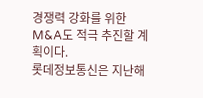경쟁력 강화를 위한 M&A도 적극 추진할 계획이다.
롯데정보통신은 지난해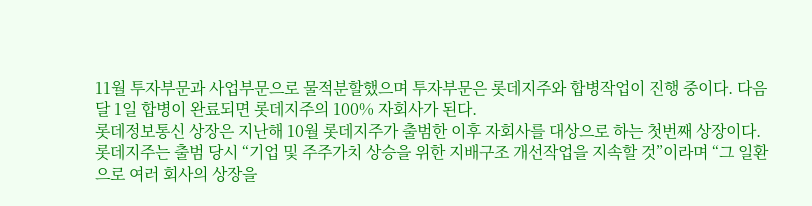11월 투자부문과 사업부문으로 물적분할했으며 투자부문은 롯데지주와 합병작업이 진행 중이다. 다음달 1일 합병이 완료되면 롯데지주의 100% 자회사가 된다.
롯데정보통신 상장은 지난해 10월 롯데지주가 출범한 이후 자회사를 대상으로 하는 첫번째 상장이다.
롯데지주는 출범 당시 “기업 및 주주가치 상승을 위한 지배구조 개선작업을 지속할 것”이라며 “그 일환으로 여러 회사의 상장을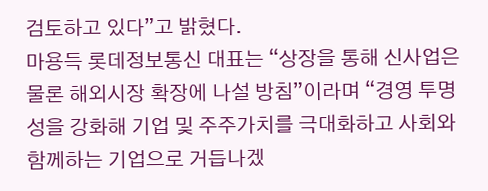검토하고 있다”고 밝혔다.
마용득 롯데정보통신 대표는 “상장을 통해 신사업은 물론 해외시장 확장에 나설 방침”이라며 “경영 투명성을 강화해 기업 및 주주가치를 극대화하고 사회와 함께하는 기업으로 거듭나겠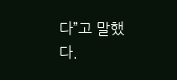다”고 말했다.